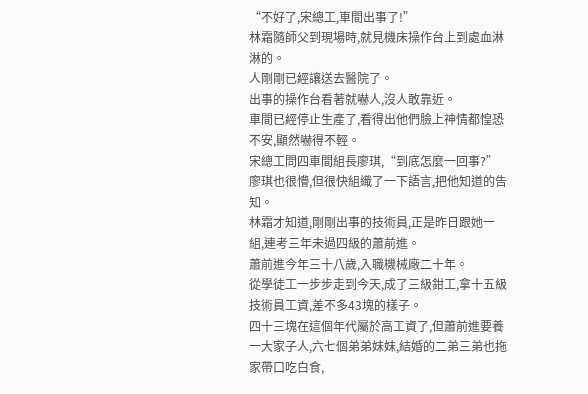“不好了,宋總工,車間出事了!”
林霜隨師父到現場時,就見機床操作台上到處血淋淋的。
人剛剛已經讓送去醫院了。
出事的操作台看著就嚇人,沒人敢靠近。
車間已經停止生產了,看得出他們臉上神情都惶恐不安,顯然嚇得不輕。
宋總工問四車間組長廖琪,“到底怎麼一回事?”
廖琪也很懵,但很快組織了一下語言,把他知道的告知。
林霜才知道,剛剛出事的技術員,正是昨日跟她一組,連考三年未過四級的蕭前進。
蕭前進今年三十八歲,入職機械廠二十年。
從學徒工一步步走到今天,成了三級鉗工,拿十五級技術員工資,差不多43塊的樣子。
四十三塊在這個年代屬於高工資了,但蕭前進要養一大家子人,六七個弟弟妹妹,結婚的二弟三弟也拖家帶口吃白食,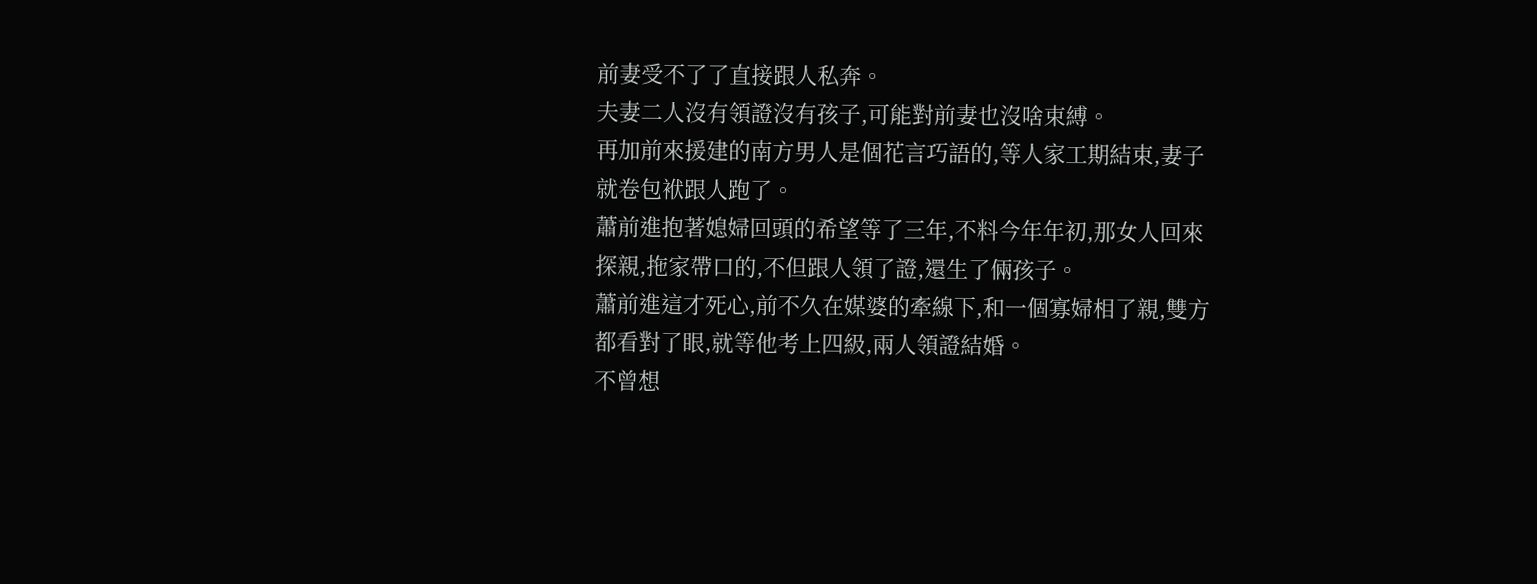前妻受不了了直接跟人私奔。
夫妻二人沒有領證沒有孩子,可能對前妻也沒啥束縛。
再加前來援建的南方男人是個花言巧語的,等人家工期結束,妻子就卷包袱跟人跑了。
蕭前進抱著媳婦回頭的希望等了三年,不料今年年初,那女人回來探親,拖家帶口的,不但跟人領了證,還生了倆孩子。
蕭前進這才死心,前不久在媒婆的牽線下,和一個寡婦相了親,雙方都看對了眼,就等他考上四級,兩人領證結婚。
不曾想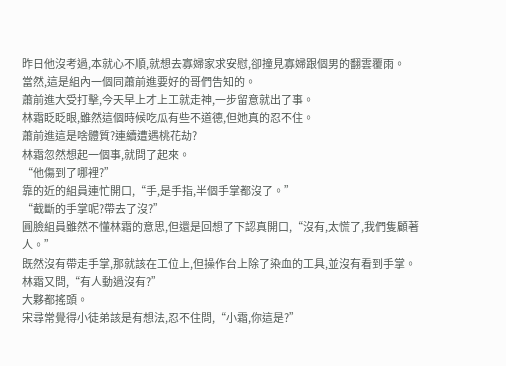昨日他沒考過,本就心不順,就想去寡婦家求安慰,卻撞見寡婦跟個男的翻雲覆雨。
當然,這是組內一個同蕭前進要好的哥們告知的。
蕭前進大受打擊,今天早上才上工就走神,一步留意就出了事。
林霜眨眨眼,雖然這個時候吃瓜有些不道德,但她真的忍不住。
蕭前進這是啥體質?連續遭遇桃花劫?
林霜忽然想起一個事,就問了起來。
“他傷到了哪裡?”
靠的近的組員連忙開口,“手,是手指,半個手掌都沒了。”
“截斷的手掌呢?帶去了沒?”
圓臉組員雖然不懂林霜的意思,但還是回想了下認真開口,“沒有,太慌了,我們隻顧著人。”
既然沒有帶走手掌,那就該在工位上,但操作台上除了染血的工具,並沒有看到手掌。
林霜又問,“有人動過沒有?”
大夥都搖頭。
宋尋常覺得小徒弟該是有想法,忍不住問,“小霜,你這是?”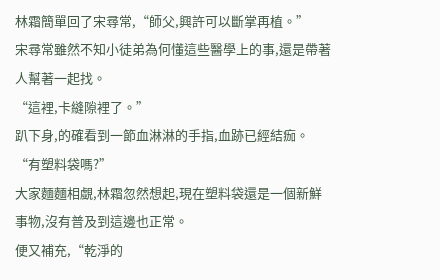林霜簡單回了宋尋常,“師父,興許可以斷掌再植。”
宋尋常雖然不知小徒弟為何懂這些醫學上的事,還是帶著人幫著一起找。
“這裡,卡縫隙裡了。”
趴下身,的確看到一節血淋淋的手指,血跡已經結痂。
“有塑料袋嗎?”
大家麵麵相覷,林霜忽然想起,現在塑料袋還是一個新鮮事物,沒有普及到這邊也正常。
便又補充,“乾淨的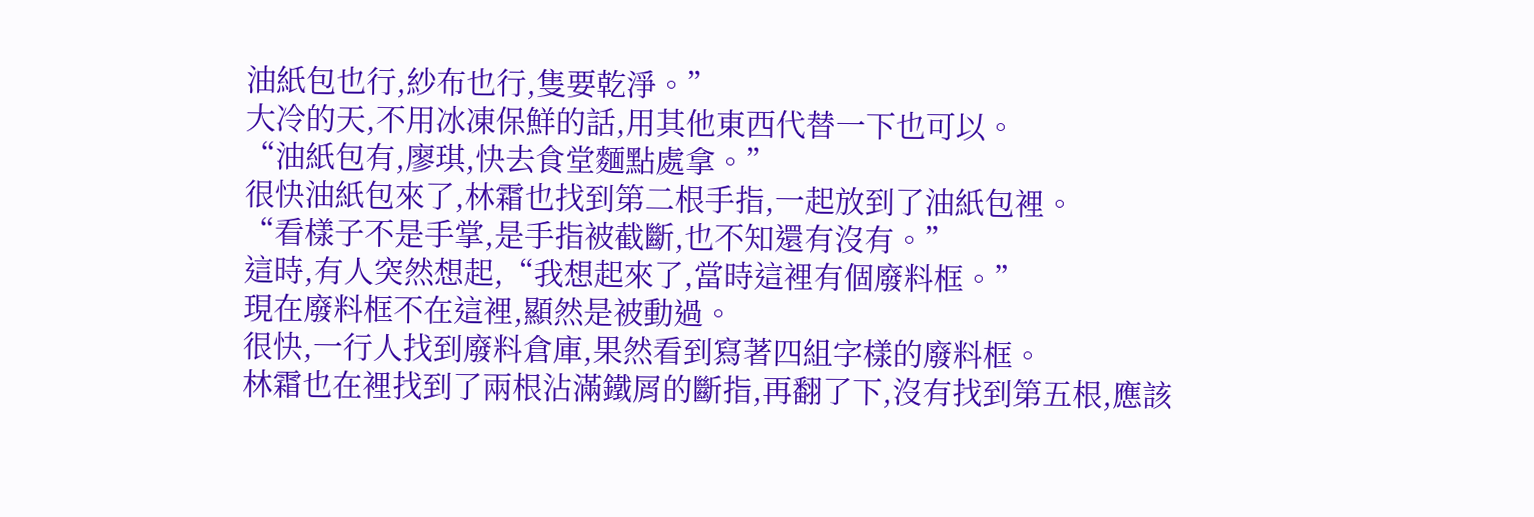油紙包也行,紗布也行,隻要乾淨。”
大冷的天,不用冰凍保鮮的話,用其他東西代替一下也可以。
“油紙包有,廖琪,快去食堂麵點處拿。”
很快油紙包來了,林霜也找到第二根手指,一起放到了油紙包裡。
“看樣子不是手掌,是手指被截斷,也不知還有沒有。”
這時,有人突然想起,“我想起來了,當時這裡有個廢料框。”
現在廢料框不在這裡,顯然是被動過。
很快,一行人找到廢料倉庫,果然看到寫著四組字樣的廢料框。
林霜也在裡找到了兩根沾滿鐵屑的斷指,再翻了下,沒有找到第五根,應該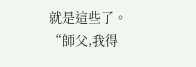就是這些了。
“師父,我得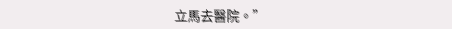立馬去醫院。”